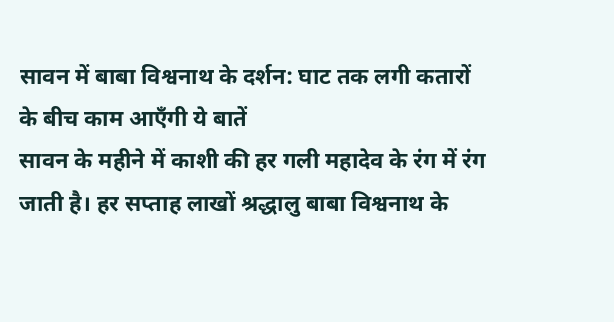सावन में बाबा विश्वनाथ के दर्शन: घाट तक लगी कतारों के बीच काम आएँगी ये बातें
सावन के महीने में काशी की हर गली महादेव के रंग में रंग जाती है। हर सप्ताह लाखों श्रद्धालु बाबा विश्वनाथ के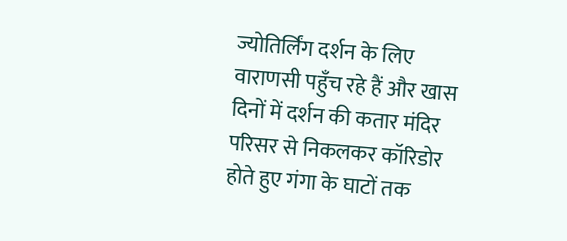ज्योतिर्लिंग दर्शन के लिए वाराणसी पहुँच रहे हैं और खास दिनों में दर्शन की कतार मंदिर परिसर से निकलकर कॉरिडोर होते हुए गंगा के घाटों तक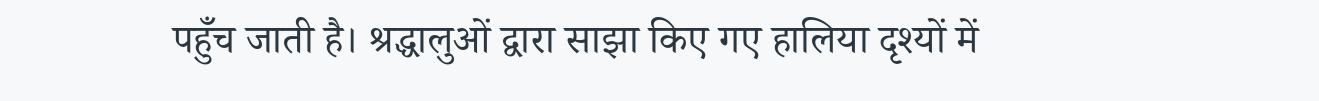पहुँच जाती है। श्रद्धालुओं द्वारा साझा किए गए हालिया दृश्यों में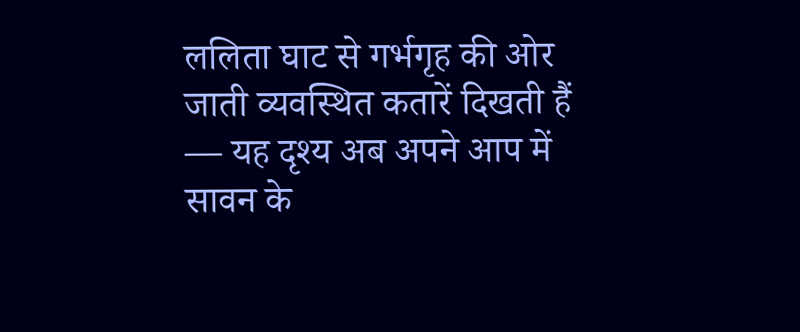ललिता घाट से गर्भगृह की ओर जाती व्यवस्थित कतारें दिखती हैं — यह दृश्य अब अपने आप में सावन के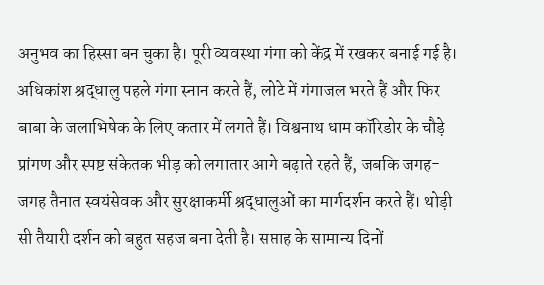अनुभव का हिस्सा बन चुका है। पूरी व्यवस्था गंगा को केंद्र में रखकर बनाई गई है। अधिकांश श्रद्धालु पहले गंगा स्नान करते हैं, लोटे में गंगाजल भरते हैं और फिर बाबा के जलाभिषेक के लिए कतार में लगते हैं। विश्वनाथ धाम कॉरिडोर के चौड़े प्रांगण और स्पष्ट संकेतक भीड़ को लगातार आगे बढ़ाते रहते हैं, जबकि जगह-जगह तैनात स्वयंसेवक और सुरक्षाकर्मी श्रद्धालुओं का मार्गदर्शन करते हैं। थोड़ी सी तैयारी दर्शन को बहुत सहज बना देती है। सप्ताह के सामान्य दिनों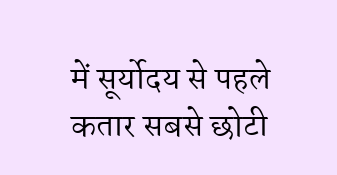में सूर्योदय से पहले कतार सबसे छोटी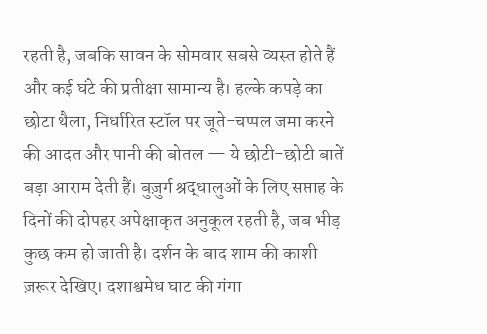रहती है, जबकि सावन के सोमवार सबसे व्यस्त होते हैं और कई घंटे की प्रतीक्षा सामान्य है। हल्के कपड़े का छोटा थैला, निर्धारित स्टॉल पर जूते-चप्पल जमा करने की आदत और पानी की बोतल — ये छोटी-छोटी बातें बड़ा आराम देती हैं। बुज़ुर्ग श्रद्धालुओं के लिए सप्ताह के दिनों की दोपहर अपेक्षाकृत अनुकूल रहती है, जब भीड़ कुछ कम हो जाती है। दर्शन के बाद शाम की काशी ज़रूर देखिए। दशाश्वमेध घाट की गंगा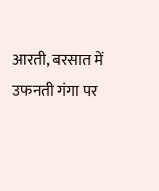आरती, बरसात में उफनती गंगा पर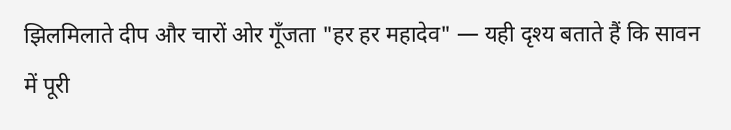झिलमिलाते दीप और चारों ओर गूँजता "हर हर महादेव" — यही दृश्य बताते हैं कि सावन में पूरी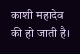काशी महादेव की हो जाती है।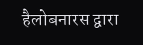हैलोबनारस द्वारा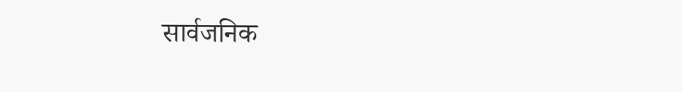सार्वजनिक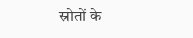स्रोतों के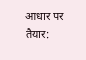आधार पर तैयार: